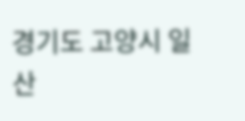경기도 고양시 일산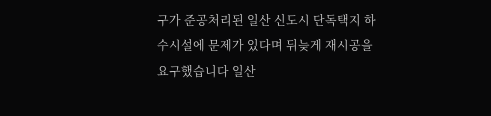구가 준공처리된 일산 신도시 단독택지 하수시설에 문제가 있다며 뒤늦게 재시공을 요구했습니다 일산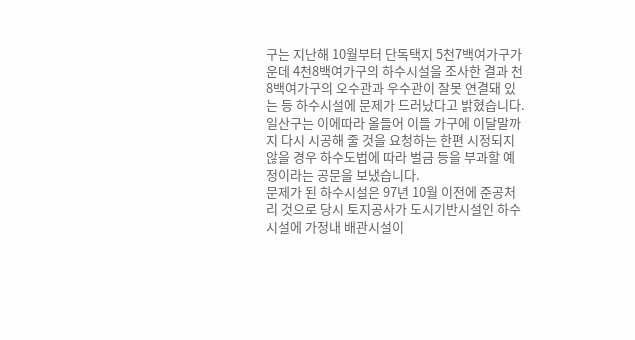구는 지난해 10월부터 단독택지 5천7백여가구가운데 4천8백여가구의 하수시설을 조사한 결과 천8백여가구의 오수관과 우수관이 잘못 연결돼 있는 등 하수시설에 문제가 드러났다고 밝혔습니다.
일산구는 이에따라 올들어 이들 가구에 이달말까지 다시 시공해 줄 것을 요청하는 한편 시정되지 않을 경우 하수도법에 따라 벌금 등을 부과할 예정이라는 공문을 보냈습니다.
문제가 된 하수시설은 97년 10월 이전에 준공처리 것으로 당시 토지공사가 도시기반시설인 하수시설에 가정내 배관시설이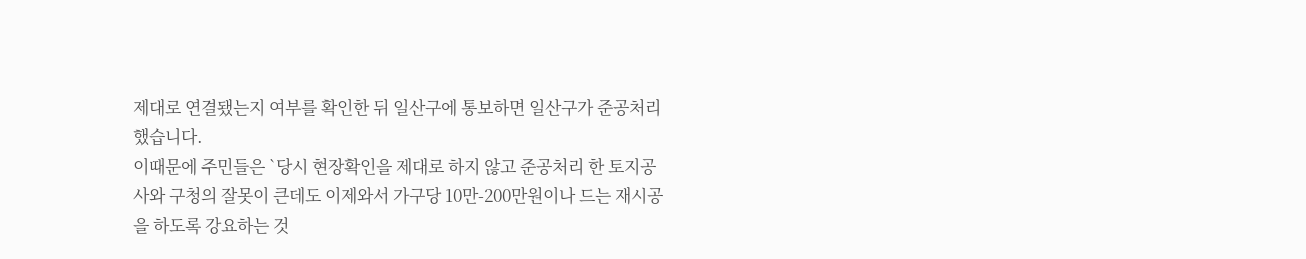제대로 연결됐는지 여부를 확인한 뒤 일산구에 통보하면 일산구가 준공처리 했습니다.
이때문에 주민들은 `당시 현장확인을 제대로 하지 않고 준공처리 한 토지공사와 구청의 잘못이 큰데도 이제와서 가구당 10만-200만원이나 드는 재시공을 하도록 강요하는 것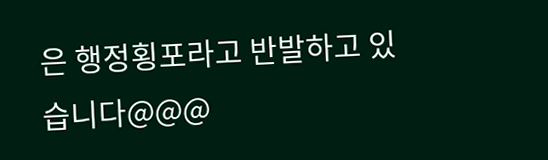은 행정횡포라고 반발하고 있습니다@@@